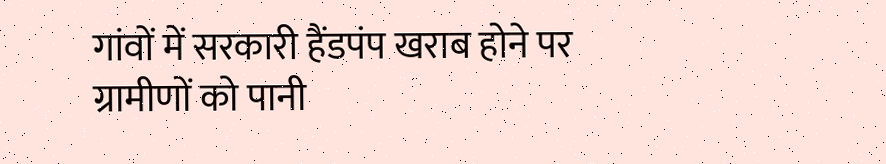गांवों में सरकारी हैंडपंप खराब होने पर ग्रामीणों को पानी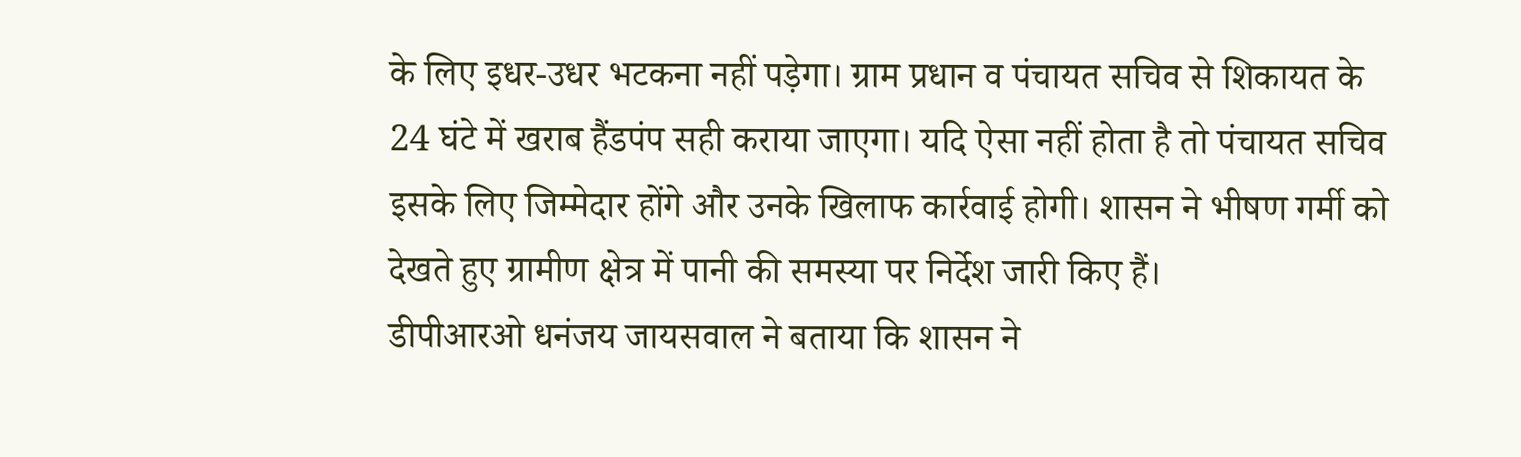के लिए इधर-उधर भटकना नहीं पड़ेगा। ग्राम प्रधान व पंचायत सचिव से शिकायत के 24 घंटे में खराब हैंडपंप सही कराया जाएगा। यदि ऐसा नहीं होता है तो पंचायत सचिव इसके लिए जिम्मेदार होंगे और उनके खिलाफ कार्रवाई होगी। शासन ने भीषण गर्मी को देखते हुए ग्रामीण क्षेत्र में पानी की समस्या पर निर्देश जारी किए हैं।
डीपीआरओ धनंजय जायसवाल ने बताया कि शासन ने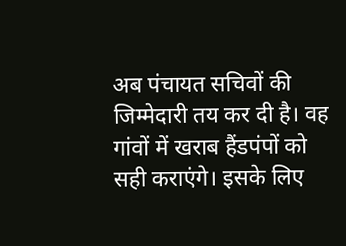अब पंचायत सचिवों की जिम्मेदारी तय कर दी है। वह गांवों में खराब हैंडपंपों को सही कराएंगे। इसके लिए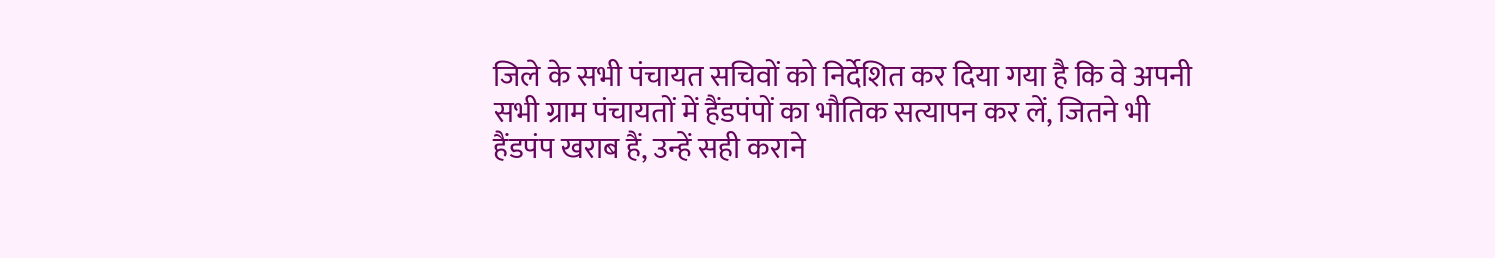जिले के सभी पंचायत सचिवों को निर्देशित कर दिया गया है कि वे अपनी सभी ग्राम पंचायतों में हैंडपंपों का भौतिक सत्यापन कर लें, जितने भी हैंडपंप खराब हैं, उन्हें सही कराने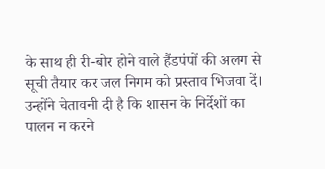के साथ ही री-बोर होने वाले हैंडपंपों की अलग से सूची तैयार कर जल निगम को प्रस्ताव भिजवा दें। उन्होंने चेतावनी दी है कि शासन के निर्देशों का पालन न करने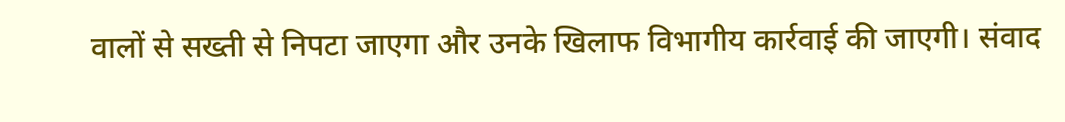वालों से सख्ती से निपटा जाएगा और उनके खिलाफ विभागीय कार्रवाई की जाएगी। संवाद